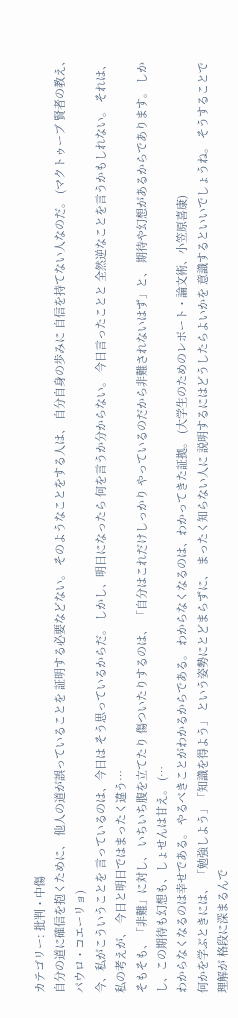カテゴリー: 批判・中傷
自分の道に確信を抱くために、 他人の道が誤っていることを 証明する必要などない。 そのようなことをする人は、 自分自身の歩みに 自信を持てない人なのだ。 (マクトゥーブ 賢者の教え、パウロ・コエーリョ)
今、私がこういうことを 言っているのは、今日は そう思っているからだ。 しかし、明日になったら 何を言うか分からない。 今日言ったことと 全然逆なことを言うかもしれない。 それは、私の考えが、 今日と明日ではまったく違う…
そもそも、「非難」に対し、 いちいち腹を立てたり 傷ついたりするのは、 「自分はこれだけしっかり やっているのだから非難されないはず」と、 期待や幻想があるからであります。 しかし、この期待も幻想も、しょせんは甘え。 (…
わからなくなるのは幸せである。 やるべきことがわかるからである。 わからなくなるのは、わかってきた証拠。 (大学生のためのレポート・論文術、小笠原喜康)
何かを学ぶときには、 「勉強しよう」「知識を得よう」 という姿勢にとどまらずに、 まったく知らない人に 説明するにはどうしたらよいかを 意識するといいでしょうね。 そうすることで理解が 格段に深まるんで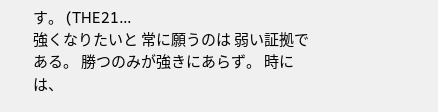す。 (THE21…
強くなりたいと 常に願うのは 弱い証拠である。 勝つのみが強きにあらず。 時には、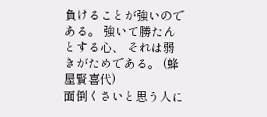負けることが強いのである。 強いて勝たんとする心、 それは弱きがためである。 (蜂屋賢喜代)
面倒くさいと思う人に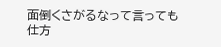面倒くさがるなって言っても仕方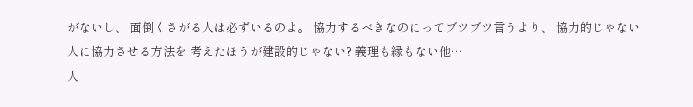がないし、 面倒くさがる人は必ずいるのよ。 協力するべきなのにってブツブツ言うより、 協力的じゃない人に協力させる方法を 考えたほうが建設的じゃない? 義理も縁もない他…
人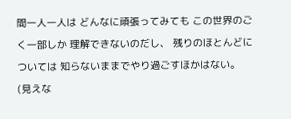間一人一人は どんなに頑張ってみても この世界のごく一部しか 理解できないのだし、 残りのほとんどについては 知らないままでやり過ごすほかはない。 (見えな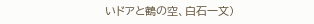いドアと鶴の空、白石一文)